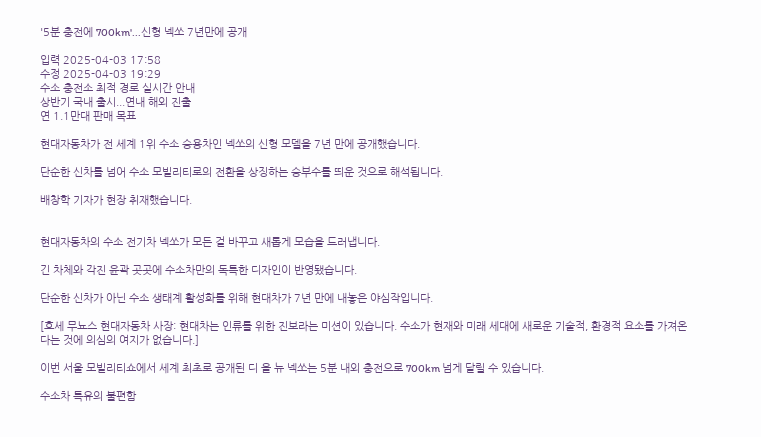'5분 충전에 700km'...신형 넥쏘 7년만에 공개

입력 2025-04-03 17:58
수정 2025-04-03 19:29
수소 충전소 최적 경로 실시간 안내
상반기 국내 출시...연내 해외 진출
연 1.1만대 판매 목표

현대자동차가 전 세계 1위 수소 승용차인 넥쏘의 신형 모델을 7년 만에 공개했습니다.

단순한 신차를 넘어 수소 모빌리티로의 전환을 상징하는 승부수를 띄운 것으로 해석됩니다.

배창학 기자가 현장 취재했습니다.


현대자동차의 수소 전기차 넥쏘가 모든 걸 바꾸고 새롭게 모습을 드러냅니다.

긴 차체와 각진 윤곽 곳곳에 수소차만의 독특한 디자인이 반영됐습니다.

단순한 신차가 아닌 수소 생태계 활성화를 위해 현대차가 7년 만에 내놓은 야심작입니다.

[호세 무뇨스 현대자동차 사장: 현대차는 인류를 위한 진보라는 미션이 있습니다. 수소가 현재와 미래 세대에 새로운 기술적, 환경적 요소를 가져온다는 것에 의심의 여지가 없습니다.]

이번 서울 모빌리티쇼에서 세계 최초로 공개된 디 올 뉴 넥쏘는 5분 내외 충전으로 700km 넘게 달릴 수 있습니다.

수소차 특유의 불편함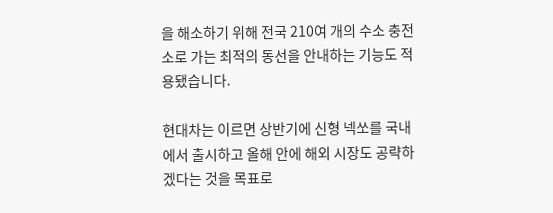을 해소하기 위해 전국 210여 개의 수소 충전소로 가는 최적의 동선을 안내하는 기능도 적용됐습니다.

현대차는 이르면 상반기에 신형 넥쏘를 국내에서 출시하고 올해 안에 해외 시장도 공략하겠다는 것을 목표로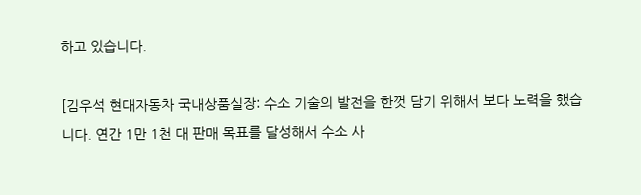하고 있습니다.

[김우석 현대자동차 국내상품실장: 수소 기술의 발전을 한껏 담기 위해서 보다 노력을 했습니다. 연간 1만 1천 대 판매 목표를 달성해서 수소 사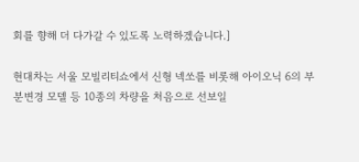회를 향해 더 다가갈 수 있도록 노력하겠습니다.]

현대차는 서울 모빌리티쇼에서 신형 넥쏘를 비롯해 아이오닉 6의 부분변경 모델 등 10종의 차량을 처음으로 선보일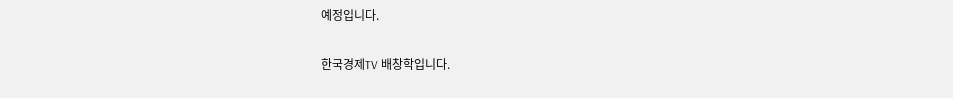예정입니다.

한국경제TV 배창학입니다.